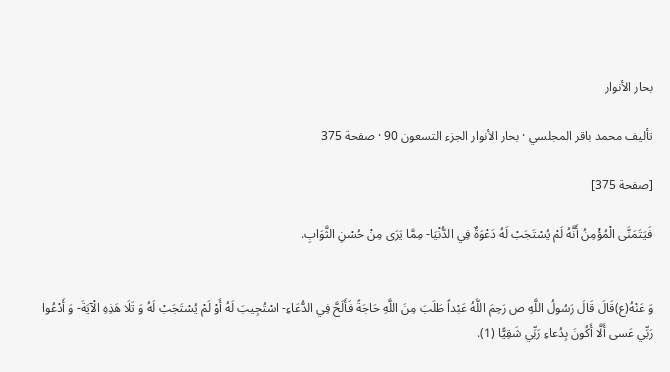بحار الأنوار

تأليف محمد باقر المجلسي · بحار الأنوار الجزء التسعون 90 · صفحة 375

[صفحة 375]

فَيَتَمَنَّى الْمُؤْمِنُ أَنَّهُ لَمْ يُسْتَجَبْ لَهُ دَعْوَةٌ فِي الدُّنْيَا- مِمَّا يَرَى مِنْ حُسْنِ الثَّوَابِ.


وَ عَنْهُ(ع)قَالَ قَالَ رَسُولُ اللَّهِ ص رَحِمَ اللَّهُ عَبْداً طَلَبَ مِنَ اللَّهِ حَاجَةً فَأَلَحَّ فِي الدُّعَاءِ- اسْتُجِيبَ لَهُ أَوْ لَمْ يُسْتَجَبْ لَهُ وَ تَلَا هَذِهِ الْآيَةَ- وَ أَدْعُوا رَبِّي عَسى أَلَّا أَكُونَ بِدُعاءِ رَبِّي شَقِيًّا (1).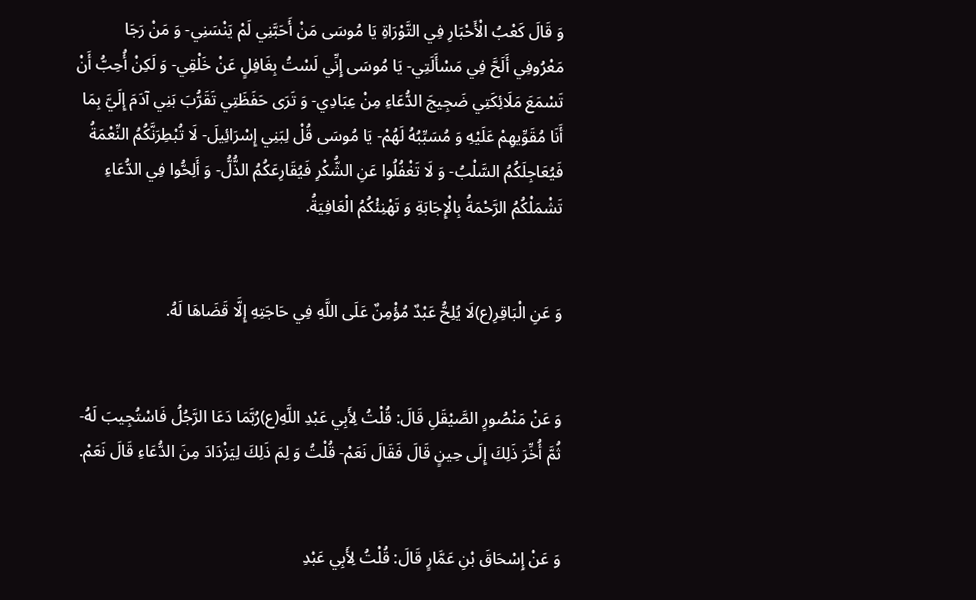وَ قَالَ كَعْبُ الْأَحْبَارِ فِي التَّوْرَاةِ يَا مُوسَى مَنْ أَحَبَّنِي لَمْ يَنْسَنِي- وَ مَنْ رَجَا مَعْرُوفِي أَلَحَّ فِي مَسْأَلَتِي- يَا مُوسَى إِنِّي لَسْتُ بِغَافِلٍ عَنْ خَلْقِي- وَ لَكِنْ أُحِبُّ أَنْ تَسْمَعَ مَلَائِكَتِي ضَجِيجَ الدُّعَاءِ مِنْ عِبَادِي- وَ تَرَى حَفَظَتِي تَقَرُّبَ بَنِي آدَمَ إِلَيَّ بِمَا أَنَا مُقَوِّيهِمْ عَلَيْهِ وَ مُسَبِّبُهُ لَهُمْ- يَا مُوسَى قُلْ لِبَنِي إِسْرَائِيلَ- لَا تُبْطِرَنَّكُمُ النِّعْمَةُ فَيُعَاجِلَكُمُ السَّلْبُ- وَ لَا تَغْفُلُوا عَنِ الشُّكْرِ فَيُقَارِعَكُمُ الذُّلُّ- وَ أَلِحُّوا فِي الدُّعَاءِ تَشْمَلْكُمُ الرَّحْمَةُ بِالْإِجَابَةِ وَ تَهْنِئْكُمُ الْعَافِيَةُ.


وَ عَنِ الْبَاقِرِ(ع)لَا يُلِحُّ عَبْدٌ مُؤْمِنٌ عَلَى اللَّهِ فِي حَاجَتِهِ إِلَّا قَضَاهَا لَهُ.


وَ عَنْ مَنْصُورٍ الصَّيْقَلِ قَالَ: قُلْتُ لِأَبِي عَبْدِ اللَّهِ(ع)رُبَّمَا دَعَا الرَّجُلُ فَاسْتُجِيبَ لَهُ- ثُمَّ أُخِّرَ ذَلِكَ إِلَى حِينٍ قَالَ فَقَالَ نَعَمْ- قُلْتُ وَ لِمَ ذَلِكَ لِيَزْدَادَ مِنَ الدُّعَاءِ قَالَ نَعَمْ.


وَ عَنْ إِسْحَاقَ بْنِ عَمَّارٍ قَالَ: قُلْتُ لِأَبِي عَبْدِ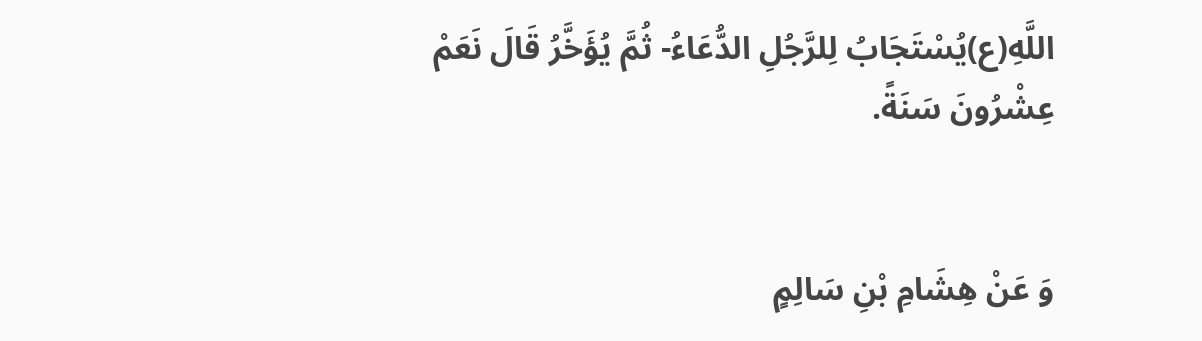اللَّهِ(ع)يُسْتَجَابُ لِلرَّجُلِ الدُّعَاءُ- ثُمَّ يُؤَخَّرُ قَالَ نَعَمْ عِشْرُونَ سَنَةً.


وَ عَنْ هِشَامِ بْنِ سَالِمٍ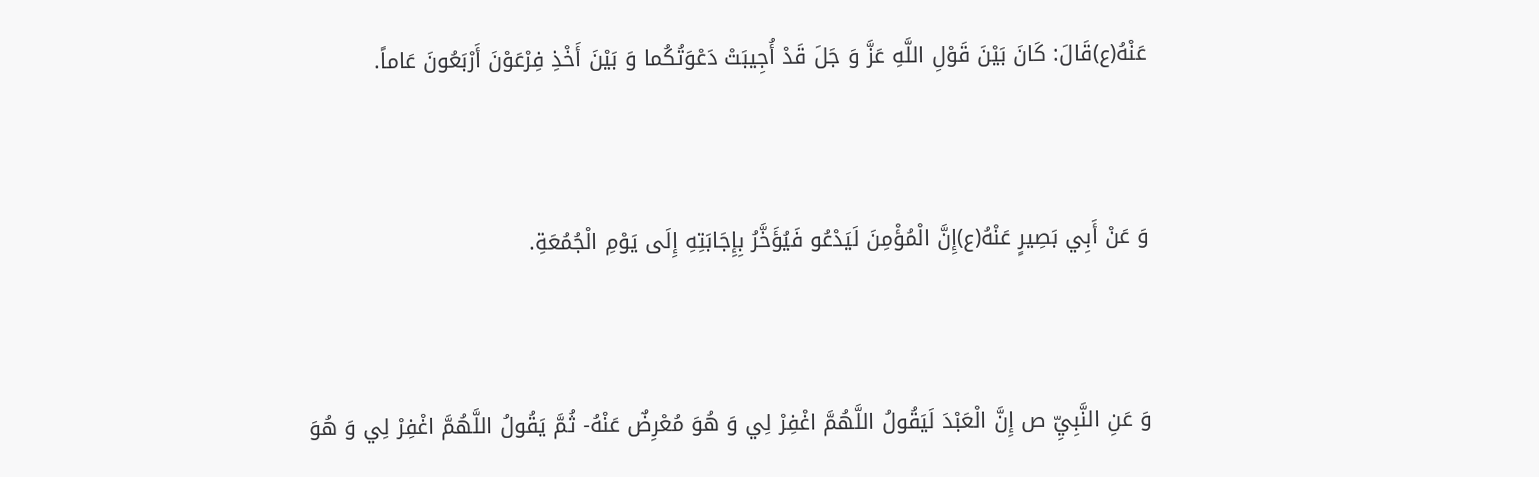عَنْهُ(ع)قَالَ: كَانَ بَيْنَ قَوْلِ اللَّهِ عَزَّ وَ جَلَ قَدْ أُجِيبَتْ دَعْوَتُكُما وَ بَيْنَ أَخْذِ فِرْعَوْنَ أَرْبَعُونَ عَاماً.


وَ عَنْ أَبِي بَصِيرٍ عَنْهُ(ع)إِنَّ الْمُؤْمِنَ لَيَدْعُو فَيُؤَخَّرُ بِإِجَابَتِهِ إِلَى يَوْمِ الْجُمُعَةِ.


وَ عَنِ النَّبِيِّ ص إِنَّ الْعَبْدَ لَيَقُولُ اللَّهُمَّ اغْفِرْ لِي وَ هُوَ مُعْرِضٌ عَنْهُ- ثُمَّ يَقُولُ اللَّهُمَّ اغْفِرْ لِي وَ هُوَ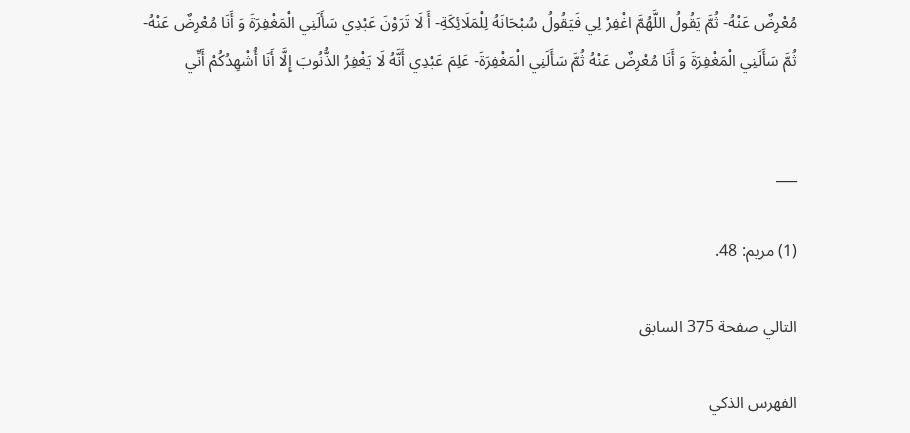مُعْرِضٌ عَنْهُ- ثُمَّ يَقُولُ اللَّهُمَّ اغْفِرْ لِي فَيَقُولُ سُبْحَانَهُ لِلْمَلَائِكَةِ- أَ لَا تَرَوْنَ عَبْدِي سَأَلَنِي الْمَغْفِرَةَ وَ أَنَا مُعْرِضٌ عَنْهُ- ثُمَّ سَأَلَنِي الْمَغْفِرَةَ وَ أَنَا مُعْرِضٌ عَنْهُ ثُمَّ سَأَلَنِي الْمَغْفِرَةَ- عَلِمَ عَبْدِي أَنَّهُ لَا يَغْفِرُ الذُّنُوبَ إِلَّا أَنَا أُشْهِدُكُمْ أَنِّي


___

(1) مريم: 48.

التالي صفحة 375 السابق

الفهرس الذكي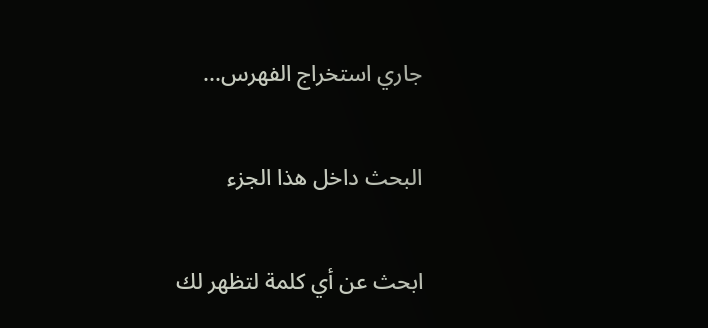جاري استخراج الفهرس...

البحث داخل هذا الجزء

ابحث عن أي كلمة لتظهر لك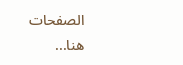الصفحات هنا...